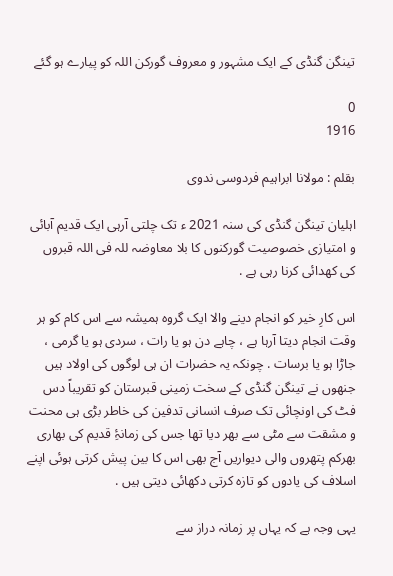تینگن گنڈی کے ایک مشہور و معروف گورکن اللہ کو پیارے ہو گئے

0
1916

بقلم : مولانا ابراہیم فردوسی ندوی

اہلیان تینگن گنڈی کی سنہ 2021 ء تک چلتی آرہی ایک قدیم آبائی و امتیازی خصوصیت گورکنوں کا بلا معاوضہ للہ فی اللہ قبروں کی کھدائی کرنا رہی ہے .

اس کارِ خیر کو انجام دینے والا ایک گروہ ہمیشہ سے اس کام کو ہر وقت انجام دیتا آرہا ہے ، چاہے دن ہو یا رات ، سردی ہو یا گرمی ، جاڑا ہو یا برسات . چونکہ یہ حضرات ان ہی لوگوں کی اولاد ہیں جنھوں نے تینگن گنڈی کے سخت زمینی قبرستان کو تقریباً دس فٹ کی اونچائی تک صرف انسانی تدفین کی خاطر بڑی ہی محنت و مشقت سے مٹی سے بھر دیا تھا جس کی زمانۂِ قدیم کی بھاری بھرکم پتھروں والی دیواریں آج بھی اس کا بین پیش کرتی ہوئی اپنے اسلاف کی یادوں کو تازہ کرتی دکھائی دیتی ہیں .

یہی وجہ ہے کہ یہاں پر زمانہ دراز سے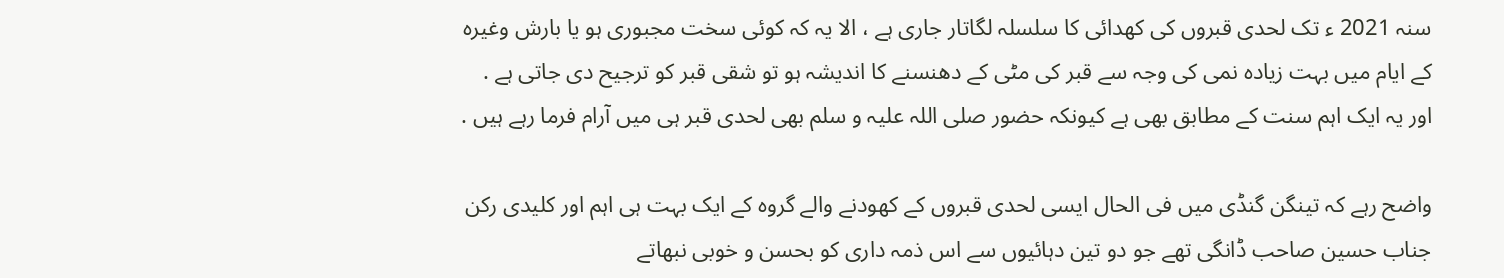سنہ 2021 ء تک لحدی قبروں کی کھدائی کا سلسلہ لگاتار جاری ہے ، الا یہ کہ کوئی سخت مجبوری ہو یا بارش وغیرہ کے ایام میں بہت زیادہ نمی کی وجہ سے قبر کی مٹی کے دھنسنے کا اندیشہ ہو تو شقی قبر کو ترجیح دی جاتی ہے . اور یہ ایک اہم سنت کے مطابق بھی ہے کیونکہ حضور صلی اللہ علیہ و سلم بھی لحدی قبر ہی میں آرام فرما رہے ہیں .

واضح رہے کہ تینگن گنڈی میں فی الحال ایسی لحدی قبروں کے کھودنے والے گروہ کے ایک بہت ہی اہم اور کلیدی رکن جناب حسین صاحب ڈانگی تھے جو دو تین دہائیوں سے اس ذمہ داری کو بحسن و خوبی نبھاتے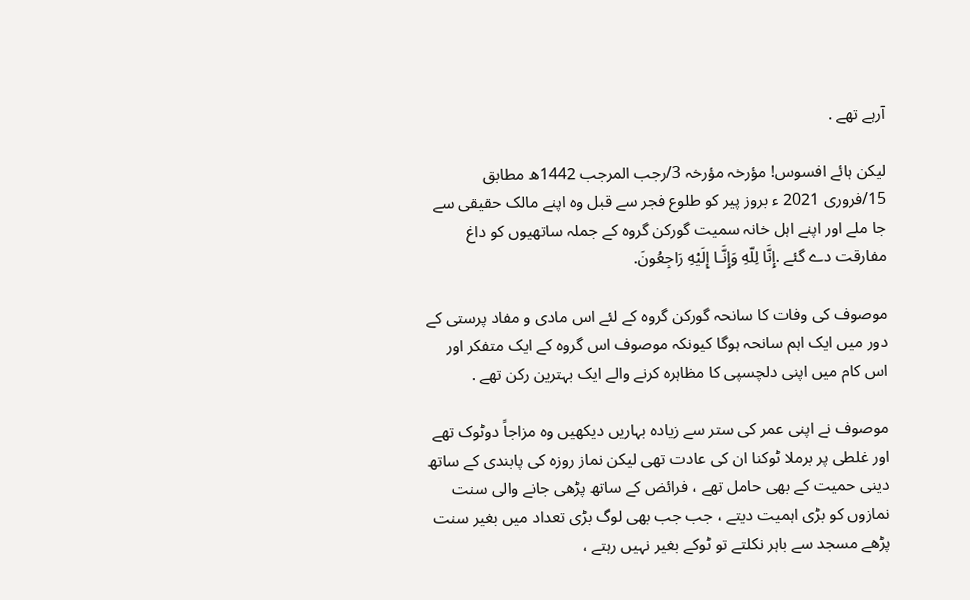آرہے تھے .

لیکن ہائے افسوس! مؤرخہ مؤرخہ 3/رجب المرجب 1442ھ مطابق 15/فروری 2021 ء بروز پیر کو طلوع فجر سے قبل وہ اپنے مالک حقیقی سے جا ملے اور اپنے اہل خانہ سمیت گورکن گروہ کے جملہ ساتھیوں کو داغ مفارقت دے گئے .إِنَّا لِلّهِ وَإِنَّـا إِلَيْهِ رَاجِعُونَ.

موصوف کی وفات کا سانحہ گورکن گروہ کے لئے اس مادی و مفاد پرستی کے دور میں ایک اہم سانحہ ہوگا کیونکہ موصوف اس گروہ کے ایک متفکر اور اس کام میں اپنی دلچسپی کا مظاہرہ کرنے والے ایک بہترین رکن تھے .

موصوف نے اپنی عمر کی ستر سے زیادہ بہاریں دیکھیں وہ مزاجاً دوٹوک تھے اور غلطی پر برملا ٹوکنا ان کی عادت تھی لیکن نماز روزہ کی پابندی کے ساتھ دینی حمیت کے بھی حامل تھے ، فرائض کے ساتھ پڑھی جانے والی سنت نمازوں کو بڑی اہمیت دیتے ، جب جب بھی لوگ بڑی تعداد میں بغیر سنت پڑھے مسجد سے باہر نکلتے تو ٹوکے بغیر نہیں رہتے ،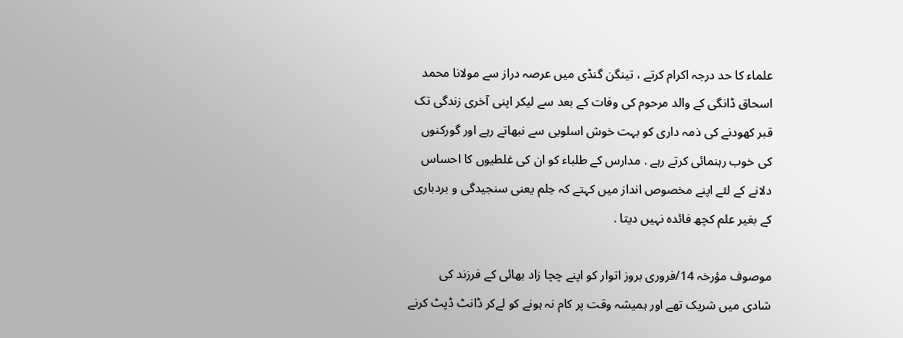علماء کا حد درجہ اکرام کرتے ، تینگن گنڈی میں عرصہ دراز سے مولانا محمد اسحاق ڈانگی کے والد مرحوم کی وفات کے بعد سے لیکر اپنی آخری زندگی تک قبر کھودنے کی ذمہ داری کو بہت خوش اسلوبی سے نبھاتے رہے اور گورکنوں کی خوب رہنمائی کرتے رہے . مدارس کے طلباء کو ان کی غلطیوں کا احساس دلانے کے لئے اپنے مخصوص انداز میں کہتے کہ حِلم یعنی سنجیدگی و بردباری کے بغیر علم کچھ فائدہ نہیں دیتا .

موصوف مؤرخہ 14/فروری بروز اتوار کو اپنے چچا زاد بھائی کے فرزند کی شادی میں شریک تھے اور ہمیشہ وقت پر کام نہ ہونے کو لےکر ڈانٹ ڈپٹ کرنے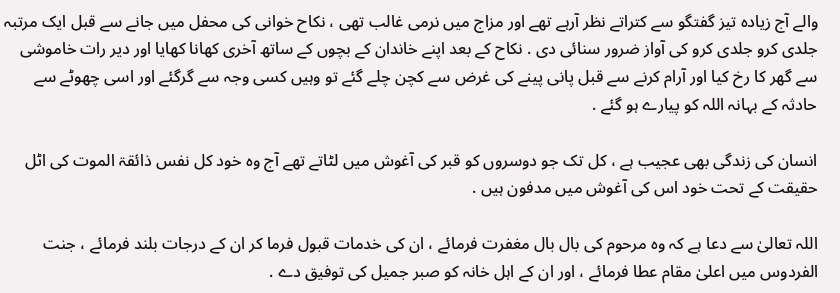والے آج زیادہ تیز گفتگو سے کتراتے نظر آرہے تھے اور مزاج میں نرمی غالب تھی ، نکاح خوانی کی محفل میں جانے سے قبل ایک مرتبہ جلدی کرو جلدی کرو کی آواز ضرور سنائی دی . نکاح کے بعد اپنے خاندان کے بچوں کے ساتھ آخری کھانا کھایا اور دیر رات خاموشی سے گھر کا رخ کیا اور آرام کرنے سے قبل پانی پینے کی غرض سے کچن چلے گئے تو وہیں کسی وجہ سے گرگئے اور اسی چھوٹے سے حادثہ کے بہانہ اللہ کو پیارے ہو گئے .

انسان کی زندگی بھی عجیب ہے ، کل تک جو دوسروں کو قبر کی آغوش میں لٹاتے تھے آج وہ خود کل نفس ذائقۃ الموت کی اٹل حقیقت کے تحت خود اس کی آغوش میں مدفون ہیں .

اللہ تعالیٰ سے دعا ہے کہ وہ مرحوم کی بال بال مغفرت فرمائے ، ان کی خدمات قبول فرما کر ان کے درجات بلند فرمائے ، جنت الفردوس میں اعلیٰ مقام عطا فرمائے ، اور ان کے اہل خانہ کو صبر جمیل کی توفیق دے .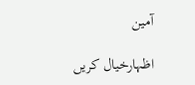آمین

اظہارخیال کریں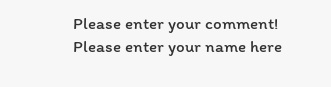Please enter your comment!
Please enter your name here